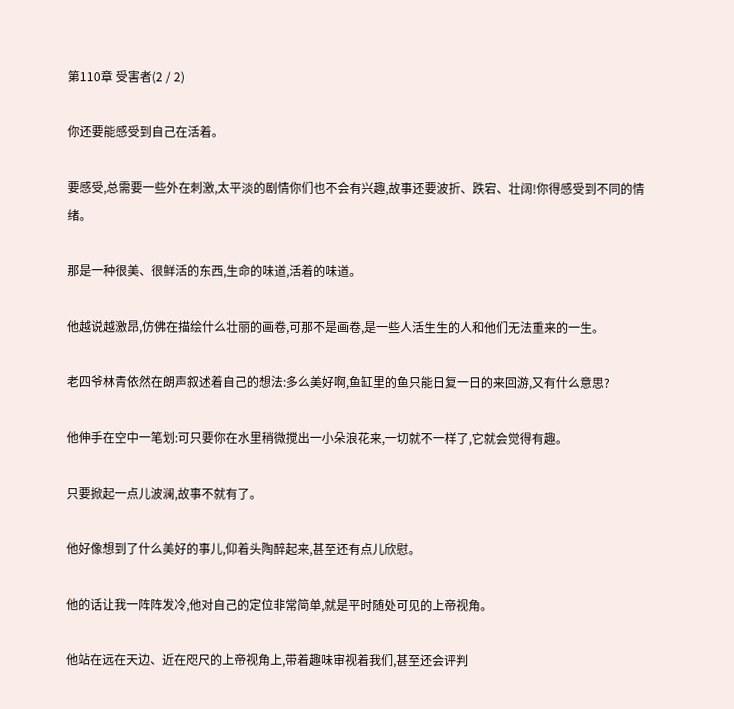第110章 受害者(2 / 2)

你还要能感受到自己在活着。

要感受,总需要一些外在刺激,太平淡的剧情你们也不会有兴趣,故事还要波折、跌宕、壮阔!你得感受到不同的情绪。

那是一种很美、很鲜活的东西,生命的味道,活着的味道。

他越说越激昂,仿佛在描绘什么壮丽的画卷,可那不是画卷,是一些人活生生的人和他们无法重来的一生。

老四爷林青依然在朗声叙述着自己的想法:多么美好啊,鱼缸里的鱼只能日复一日的来回游,又有什么意思?

他伸手在空中一笔划:可只要你在水里稍微搅出一小朵浪花来,一切就不一样了,它就会觉得有趣。

只要掀起一点儿波澜,故事不就有了。

他好像想到了什么美好的事儿,仰着头陶醉起来,甚至还有点儿欣慰。

他的话让我一阵阵发冷,他对自己的定位非常简单,就是平时随处可见的上帝视角。

他站在远在天边、近在咫尺的上帝视角上,带着趣味审视着我们,甚至还会评判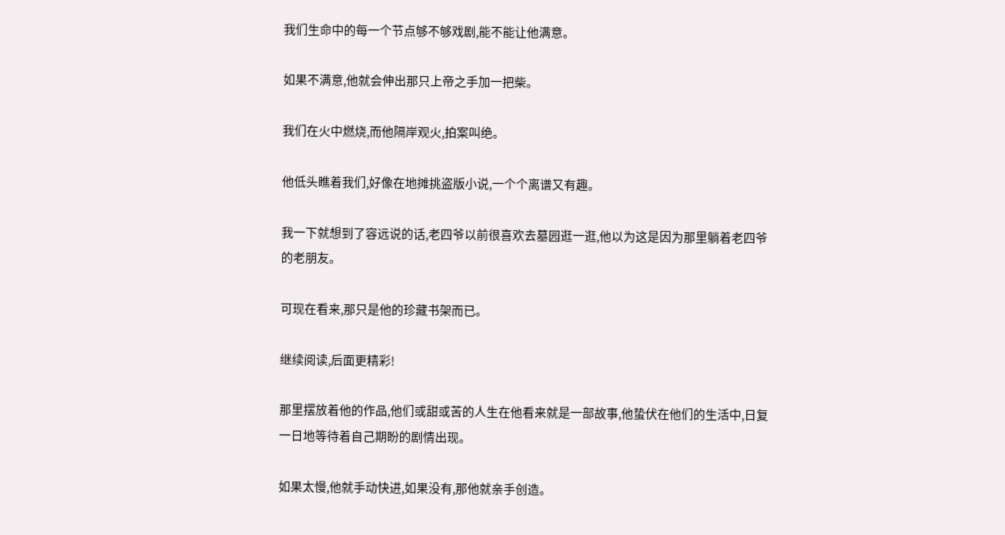我们生命中的每一个节点够不够戏剧,能不能让他满意。

如果不满意,他就会伸出那只上帝之手加一把柴。

我们在火中燃烧,而他隔岸观火,拍案叫绝。

他低头瞧着我们,好像在地摊挑盗版小说,一个个离谱又有趣。

我一下就想到了容远说的话,老四爷以前很喜欢去墓园逛一逛,他以为这是因为那里躺着老四爷的老朋友。

可现在看来,那只是他的珍藏书架而已。

继续阅读,后面更精彩!

那里摆放着他的作品,他们或甜或苦的人生在他看来就是一部故事,他蛰伏在他们的生活中,日复一日地等待着自己期盼的剧情出现。

如果太慢,他就手动快进,如果没有,那他就亲手创造。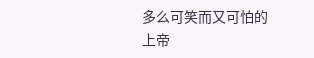多么可笑而又可怕的上帝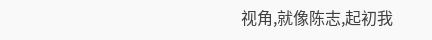视角,就像陈志,起初我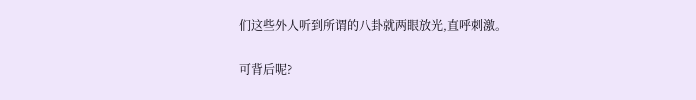们这些外人听到所谓的八卦就两眼放光,直呼刺激。

可背后呢?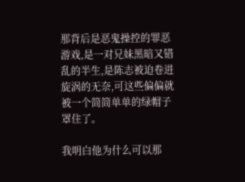那背后是恶鬼操控的罪恶游戏,是一对兄妹黑暗又错乱的半生,是陈志被迫卷进旋涡的无奈,可这些偏偏就被一个简简单单的绿帽子罩住了。

我明白他为什么可以那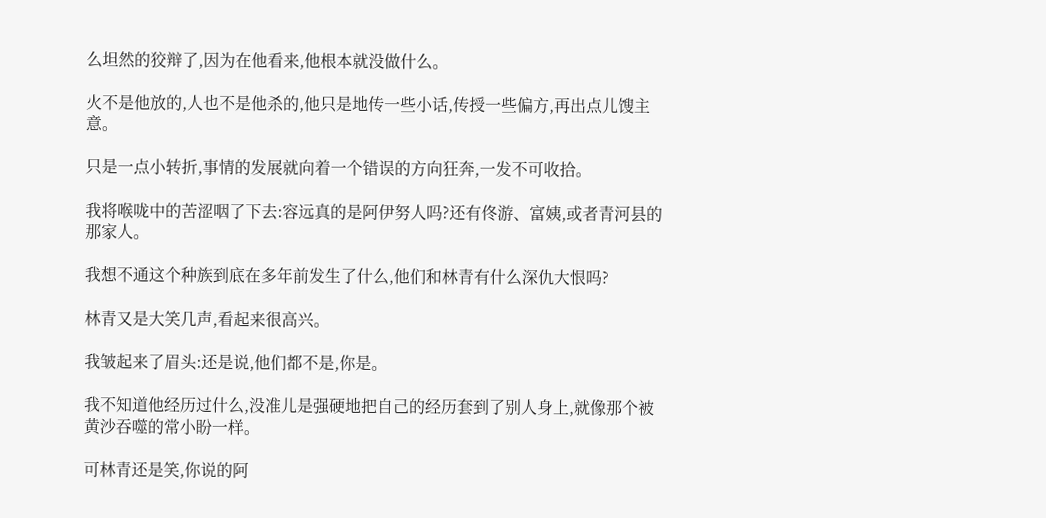么坦然的狡辩了,因为在他看来,他根本就没做什么。

火不是他放的,人也不是他杀的,他只是地传一些小话,传授一些偏方,再出点儿馊主意。

只是一点小转折,事情的发展就向着一个错误的方向狂奔,一发不可收拾。

我将喉咙中的苦涩咽了下去:容远真的是阿伊努人吗?还有佟游、富姨,或者青河县的那家人。

我想不通这个种族到底在多年前发生了什么,他们和林青有什么深仇大恨吗?

林青又是大笑几声,看起来很高兴。

我皱起来了眉头:还是说,他们都不是,你是。

我不知道他经历过什么,没准儿是强硬地把自己的经历套到了别人身上,就像那个被黄沙吞噬的常小盼一样。

可林青还是笑,你说的阿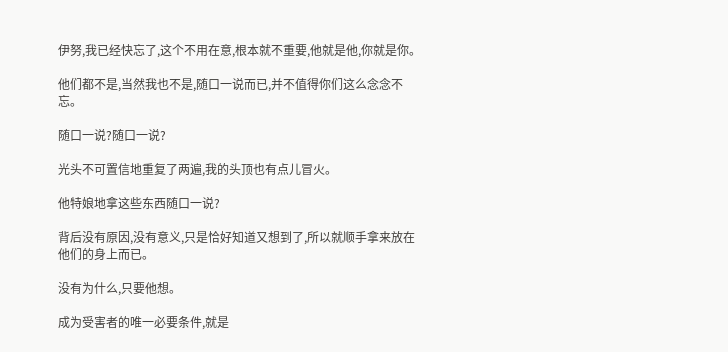伊努,我已经快忘了,这个不用在意,根本就不重要,他就是他,你就是你。

他们都不是,当然我也不是,随口一说而已,并不值得你们这么念念不忘。

随口一说?随口一说?

光头不可置信地重复了两遍,我的头顶也有点儿冒火。

他特娘地拿这些东西随口一说?

背后没有原因,没有意义,只是恰好知道又想到了,所以就顺手拿来放在他们的身上而已。

没有为什么,只要他想。

成为受害者的唯一必要条件,就是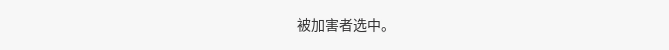被加害者选中。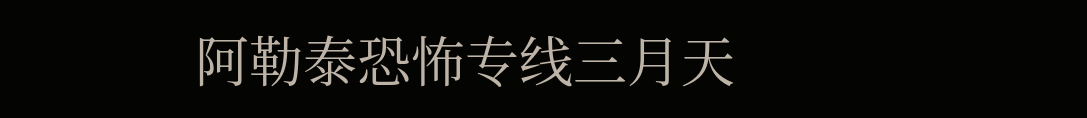阿勒泰恐怖专线三月天